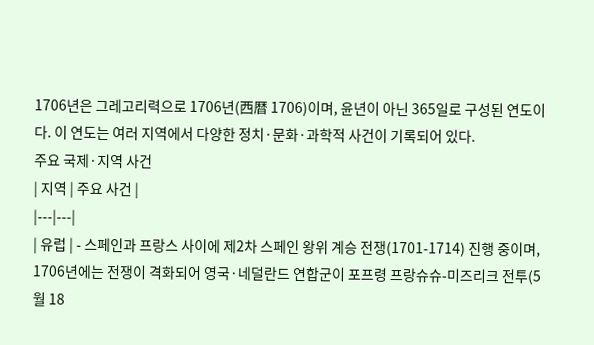1706년은 그레고리력으로 1706년(西暦 1706)이며, 윤년이 아닌 365일로 구성된 연도이다. 이 연도는 여러 지역에서 다양한 정치·문화·과학적 사건이 기록되어 있다.
주요 국제·지역 사건
| 지역 | 주요 사건 |
|---|---|
| 유럽 | - 스페인과 프랑스 사이에 제2차 스페인 왕위 계승 전쟁(1701‑1714) 진행 중이며, 1706년에는 전쟁이 격화되어 영국·네덜란드 연합군이 포프령 프랑슈슈-미즈리크 전투(5월 18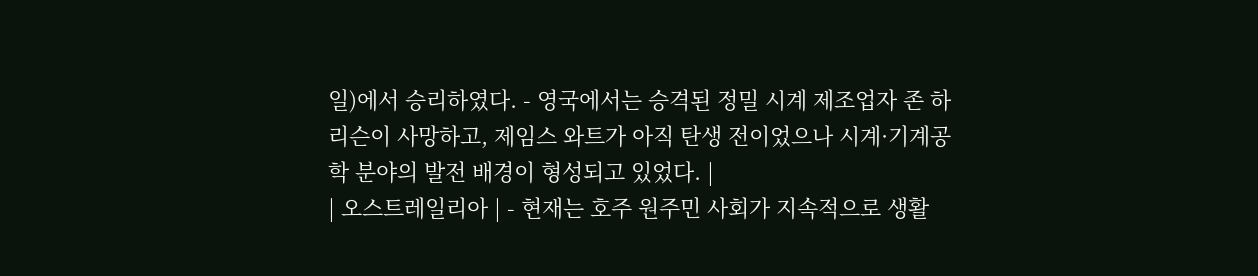일)에서 승리하였다. - 영국에서는 승격된 정밀 시계 제조업자 존 하리슨이 사망하고, 제임스 와트가 아직 탄생 전이었으나 시계·기계공학 분야의 발전 배경이 형성되고 있었다. |
| 오스트레일리아 | - 현재는 호주 원주민 사회가 지속적으로 생활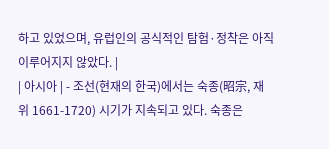하고 있었으며, 유럽인의 공식적인 탐험·정착은 아직 이루어지지 않았다. |
| 아시아 | - 조선(현재의 한국)에서는 숙종(昭宗, 재위 1661‑1720) 시기가 지속되고 있다. 숙종은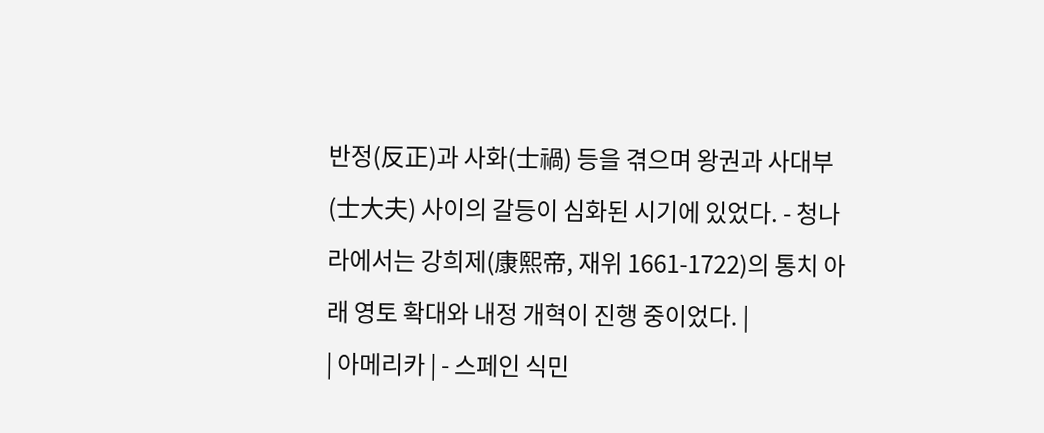반정(反正)과 사화(士禍) 등을 겪으며 왕권과 사대부(士大夫) 사이의 갈등이 심화된 시기에 있었다. - 청나라에서는 강희제(康熙帝, 재위 1661‑1722)의 통치 아래 영토 확대와 내정 개혁이 진행 중이었다. |
| 아메리카 | - 스페인 식민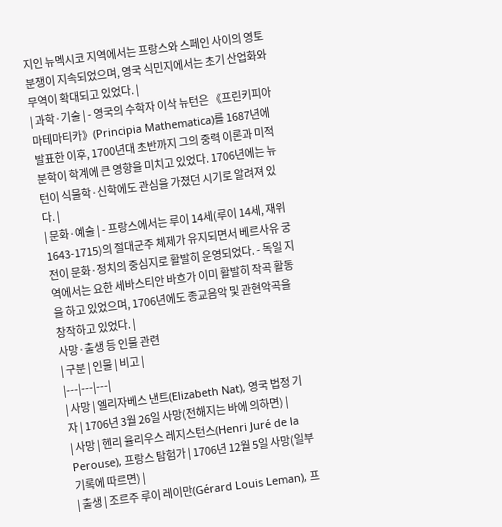지인 뉴멕시코 지역에서는 프랑스와 스페인 사이의 영토 분쟁이 지속되었으며, 영국 식민지에서는 초기 산업화와 무역이 확대되고 있었다. |
| 과학·기술 | - 영국의 수학자 이삭 뉴턴은 《프린키피아 마테마티카》(Principia Mathematica)를 1687년에 발표한 이후, 1700년대 초반까지 그의 중력 이론과 미적분학이 학계에 큰 영향을 미치고 있었다. 1706년에는 뉴턴이 식물학·신학에도 관심을 가졌던 시기로 알려져 있다. |
| 문화·예술 | - 프랑스에서는 루이 14세(루이 14세, 재위 1643‑1715)의 절대군주 체제가 유지되면서 베르사유 궁전이 문화·정치의 중심지로 활발히 운영되었다. - 독일 지역에서는 요한 세바스티안 바흐가 이미 활발히 작곡 활동을 하고 있었으며, 1706년에도 종교음악 및 관현악곡을 창작하고 있었다. |
사망·출생 등 인물 관련
| 구분 | 인물 | 비고 |
|---|---|---|
| 사망 | 엘리자베스 낸트(Elizabeth Nat), 영국 법정 기자 | 1706년 3월 26일 사망(전해지는 바에 의하면) |
| 사망 | 헨리 율리우스 레지스턴스(Henri Juré de la Perouse), 프랑스 탐험가 | 1706년 12월 5일 사망(일부 기록에 따르면) |
| 출생 | 조르주 루이 레이만(Gérard Louis Leman), 프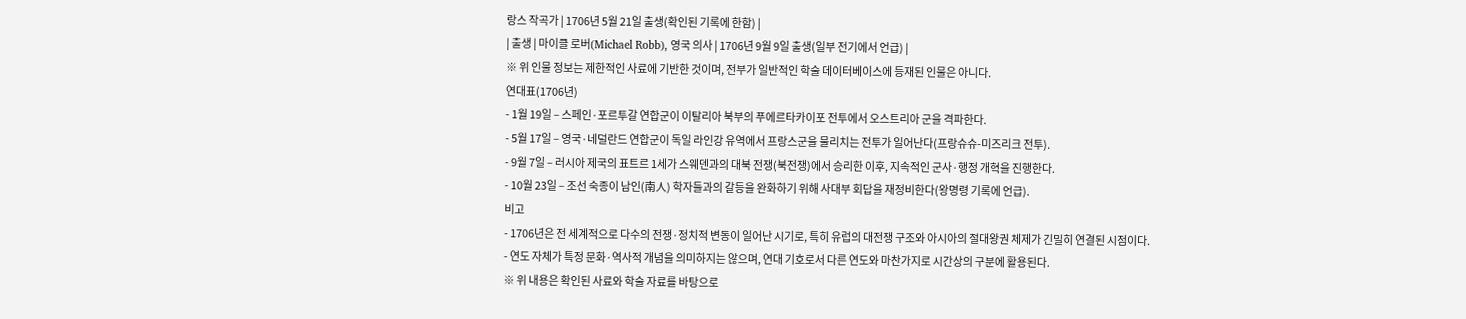랑스 작곡가 | 1706년 5월 21일 출생(확인된 기록에 한함) |
| 출생 | 마이클 로버(Michael Robb), 영국 의사 | 1706년 9월 9일 출생(일부 전기에서 언급) |
※ 위 인물 정보는 제한적인 사료에 기반한 것이며, 전부가 일반적인 학술 데이터베이스에 등재된 인물은 아니다.
연대표(1706년)
- 1월 19일 – 스페인·포르투갈 연합군이 이탈리아 북부의 푸에르타카이포 전투에서 오스트리아 군을 격파한다.
- 5월 17일 – 영국·네덜란드 연합군이 독일 라인강 유역에서 프랑스군을 물리치는 전투가 일어난다(프랑슈슈-미즈리크 전투).
- 9월 7일 – 러시아 제국의 표트르 1세가 스웨덴과의 대북 전쟁(북전쟁)에서 승리한 이후, 지속적인 군사·행정 개혁을 진행한다.
- 10월 23일 – 조선 숙종이 남인(南人) 학자들과의 갈등을 완화하기 위해 사대부 회답을 재정비한다(왕명령 기록에 언급).
비고
- 1706년은 전 세계적으로 다수의 전쟁·정치적 변동이 일어난 시기로, 특히 유럽의 대전쟁 구조와 아시아의 절대왕권 체제가 긴밀히 연결된 시점이다.
- 연도 자체가 특정 문화·역사적 개념을 의미하지는 않으며, 연대 기호로서 다른 연도와 마찬가지로 시간상의 구분에 활용된다.
※ 위 내용은 확인된 사료와 학술 자료를 바탕으로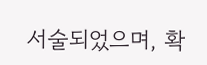서술되었으며, 확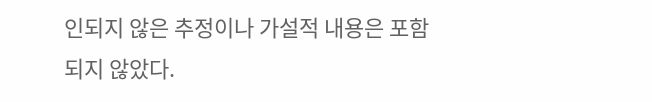인되지 않은 추정이나 가설적 내용은 포함되지 않았다.